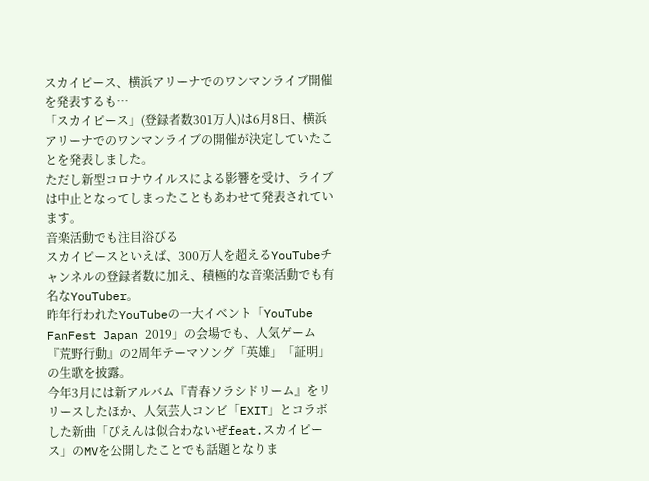スカイピース、横浜アリーナでのワンマンライブ開催を発表するも…
「スカイピース」(登録者数301万人)は6月8日、横浜アリーナでのワンマンライブの開催が決定していたことを発表しました。
ただし新型コロナウイルスによる影響を受け、ライブは中止となってしまったこともあわせて発表されています。
音楽活動でも注目浴びる
スカイピースといえば、300万人を超えるYouTubeチャンネルの登録者数に加え、積極的な音楽活動でも有名なYouTuber。
昨年行われたYouTubeの一大イベント「YouTube FanFest Japan 2019」の会場でも、人気ゲーム『荒野行動』の2周年テーマソング「英雄」「証明」の生歌を披露。
今年3月には新アルバム『青春ソラシドリーム』をリリースしたほか、人気芸人コンビ「EXIT」とコラボした新曲「ぴえんは似合わないぜfeat.スカイピース」のMVを公開したことでも話題となりま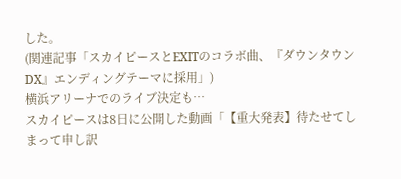した。
(関連記事「スカイピースとEXITのコラボ曲、『ダウンタウンDX』エンディングテーマに採用」)
横浜アリーナでのライブ決定も…
スカイピースは8日に公開した動画「【重大発表】待たせてしまって申し訳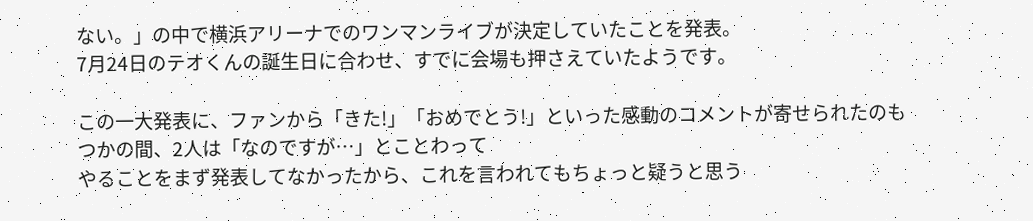ない。」の中で横浜アリーナでのワンマンライブが決定していたことを発表。
7月24日のテオくんの誕生日に合わせ、すでに会場も押さえていたようです。

この一大発表に、ファンから「きた!」「おめでとう!」といった感動のコメントが寄せられたのもつかの間、2人は「なのですが…」とことわって
やることをまず発表してなかったから、これを言われてもちょっと疑うと思う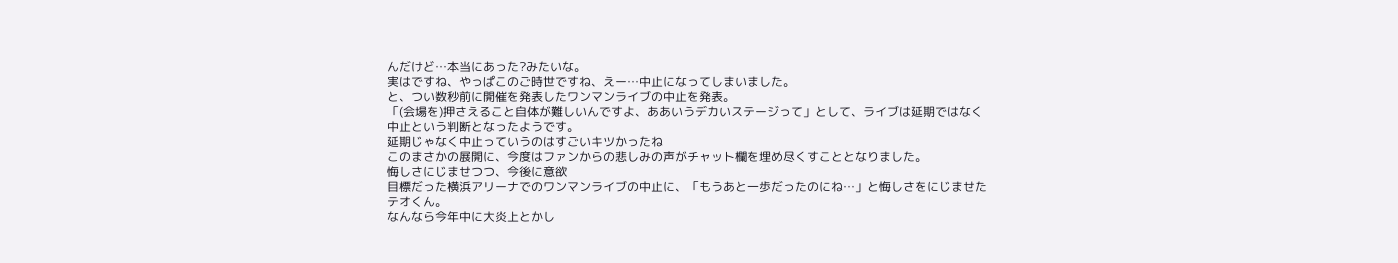んだけど…本当にあった?みたいな。
実はですね、やっぱこのご時世ですね、えー…中止になってしまいました。
と、つい数秒前に開催を発表したワンマンライブの中止を発表。
「(会場を)押さえること自体が難しいんですよ、ああいうデカいステージって」として、ライブは延期ではなく中止という判断となったようです。
延期じゃなく中止っていうのはすごいキツかったね
このまさかの展開に、今度はファンからの悲しみの声がチャット欄を埋め尽くすこととなりました。
悔しさにじませつつ、今後に意欲
目標だった横浜アリーナでのワンマンライブの中止に、「もうあと一歩だったのにね…」と悔しさをにじませたテオくん。
なんなら今年中に大炎上とかし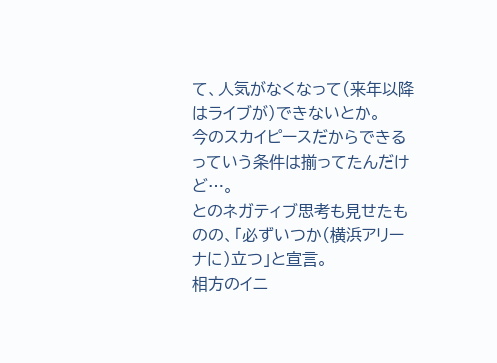て、人気がなくなって(来年以降はライブが)できないとか。
今のスカイピースだからできるっていう条件は揃ってたんだけど…。
とのネガティブ思考も見せたものの、「必ずいつか(横浜アリーナに)立つ」と宣言。
相方のイニ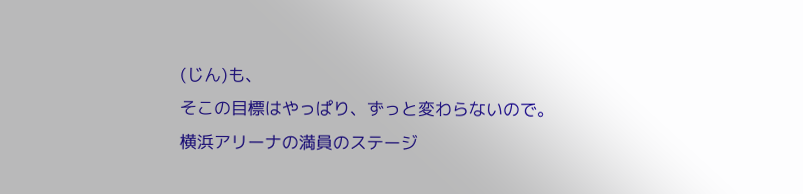(じん)も、
そこの目標はやっぱり、ずっと変わらないので。
横浜アリーナの満員のステージ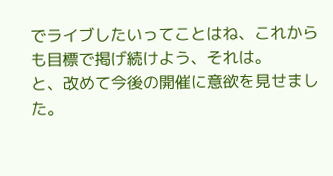でライブしたいってことはね、これからも目標で掲げ続けよう、それは。
と、改めて今後の開催に意欲を見せました。